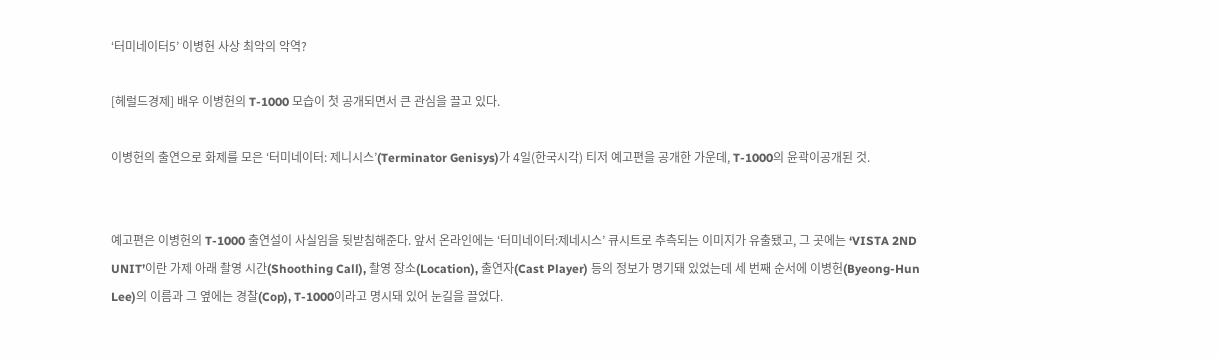‘터미네이터5’ 이병헌 사상 최악의 악역?

[헤럴드경제] 배우 이병헌의 T-1000 모습이 첫 공개되면서 큰 관심을 끌고 있다.

이병헌의 출연으로 화제를 모은 ‘터미네이터: 제니시스’(Terminator Genisys)가 4일(한국시각) 티저 예고편을 공개한 가운데, T-1000의 윤곽이공개된 것.


예고편은 이병헌의 T-1000 출연설이 사실임을 뒷받침해준다. 앞서 온라인에는 ‘터미네이터:제네시스’ 큐시트로 추측되는 이미지가 유출됐고, 그 곳에는 ‘VISTA 2ND UNIT’이란 가제 아래 촬영 시간(Shoothing Call), 촬영 장소(Location), 출연자(Cast Player) 등의 정보가 명기돼 있었는데 세 번째 순서에 이병헌(Byeong-Hun Lee)의 이름과 그 옆에는 경찰(Cop), T-1000이라고 명시돼 있어 눈길을 끌었다.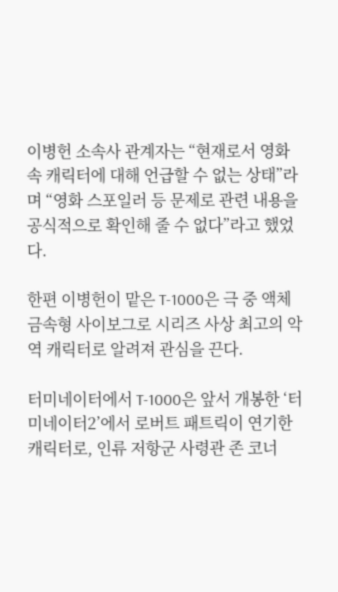이병헌 소속사 관계자는 “현재로서 영화 속 캐릭터에 대해 언급할 수 없는 상태”라며 “영화 스포일러 등 문제로 관련 내용을 공식적으로 확인해 줄 수 없다”라고 했었다.

한편 이병헌이 맡은 T-1000은 극 중 액체 금속형 사이보그로 시리즈 사상 최고의 악역 캐릭터로 알려져 관심을 끈다.

터미네이터에서 T-1000은 앞서 개봉한 ‘터미네이터2’에서 로버트 패트릭이 연기한 캐릭터로, 인류 저항군 사령관 존 코너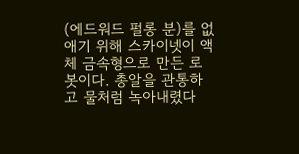(에드워드 펄롱 분)를 없애기 위해 스카이넷이 액체 금속형으로 만든 로봇이다. 총알을 관통하고 물처럼 녹아내렸다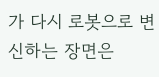가 다시 로봇으로 변신하는 장면은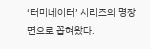‘터미네이터’ 시리즈의 명장면으로 꼽혀왔다.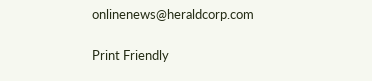onlinenews@heraldcorp.com

Print Friendly